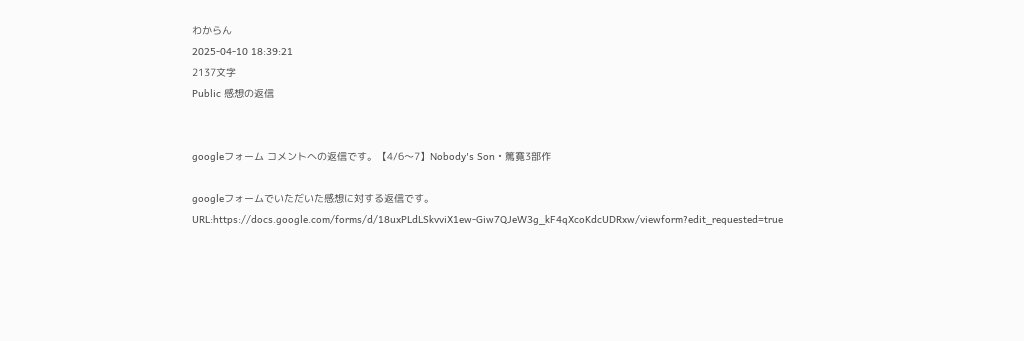わからん
2025-04-10 18:39:21
2137文字
Public 感想の返信


googleフォーム コメントへの返信です。【4/6〜7】Nobody's Son・篤寛3部作

googleフォームでいただいた感想に対する返信です。
URL:https://docs.google.com/forms/d/18uxPLdLSkvviX1ew-Giw7QJeW3g_kF4qXcoKdcUDRxw/viewform?edit_requested=true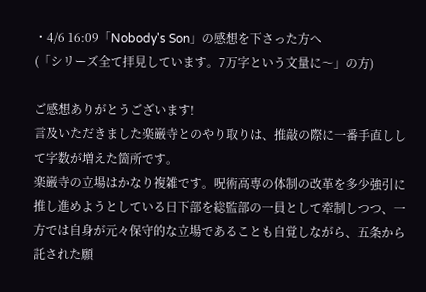・4/6 16:09「Nobody's Son」の感想を下さった方へ
(「シリーズ全て拝見しています。7万字という文量に〜」の方)

ご感想ありがとうございます!
言及いただきました楽巌寺とのやり取りは、推敲の際に一番手直しして字数が増えた箇所です。
楽巌寺の立場はかなり複雑です。呪術高専の体制の改革を多少強引に推し進めようとしている日下部を総監部の一員として牽制しつつ、一方では自身が元々保守的な立場であることも自覚しながら、五条から託された願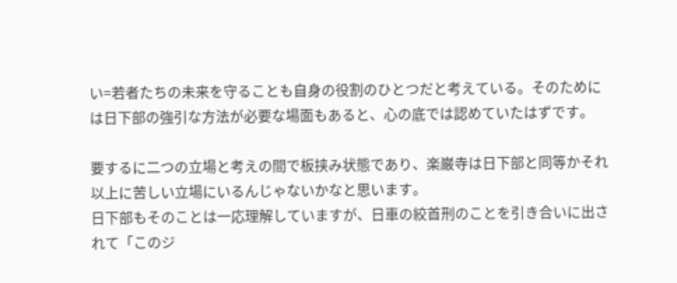い=若者たちの未来を守ることも自身の役割のひとつだと考えている。そのためには日下部の強引な方法が必要な場面もあると、心の底では認めていたはずです。

要するに二つの立場と考えの間で板挟み状態であり、楽巌寺は日下部と同等かそれ以上に苦しい立場にいるんじゃないかなと思います。
日下部もそのことは一応理解していますが、日車の絞首刑のことを引き合いに出されて「このジ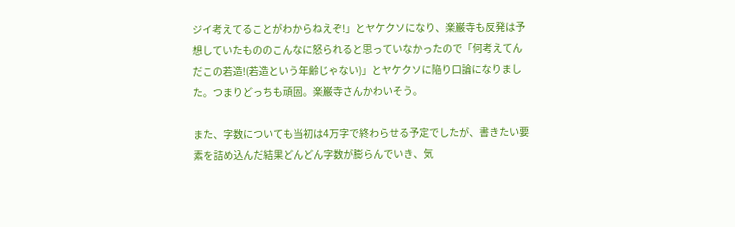ジイ考えてることがわからねえぞ!」とヤケクソになり、楽巌寺も反発は予想していたもののこんなに怒られると思っていなかったので「何考えてんだこの若造!(若造という年齢じゃない)」とヤケクソに陥り口論になりました。つまりどっちも頑固。楽巌寺さんかわいそう。

また、字数についても当初は4万字で終わらせる予定でしたが、書きたい要素を詰め込んだ結果どんどん字数が膨らんでいき、気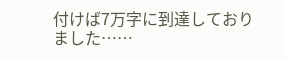付けば7万字に到達しておりました……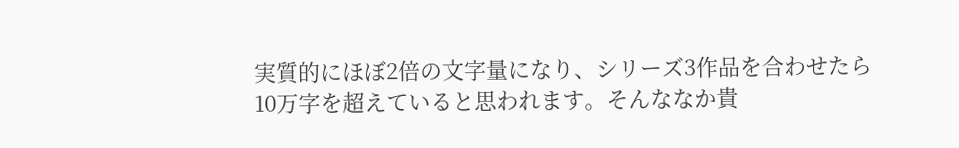実質的にほぼ2倍の文字量になり、シリーズ3作品を合わせたら10万字を超えていると思われます。そんななか貴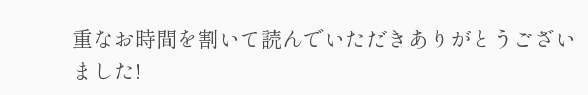重なお時間を割いて読んでいただきありがとうございました!